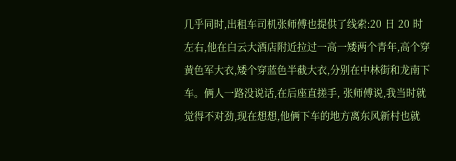几乎同时,出租车司机张师傅也提供了线索:20 日 20 时左右,他在白云大酒店附近拉过一高一矮两个青年,高个穿黄色军大衣,矮个穿蓝色半截大衣,分别在中林街和龙南下车。俩人一路没说话,在后座直搓手, 张师傅说,我当时就觉得不对劲,现在想想,他俩下车的地方离东风新村也就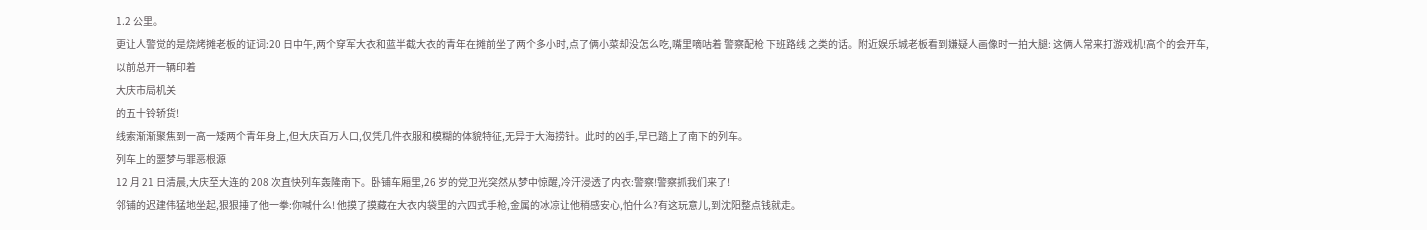1.2 公里。
更让人警觉的是烧烤摊老板的证词:20 日中午,两个穿军大衣和蓝半截大衣的青年在摊前坐了两个多小时,点了俩小菜却没怎么吃,嘴里嘀咕着 警察配枪 下班路线 之类的话。附近娱乐城老板看到嫌疑人画像时一拍大腿: 这俩人常来打游戏机!高个的会开车,以前总开一辆印着
大庆市局机关
的五十铃轿货!
线索渐渐聚焦到一高一矮两个青年身上,但大庆百万人口,仅凭几件衣服和模糊的体貌特征,无异于大海捞针。此时的凶手,早已踏上了南下的列车。
列车上的噩梦与罪恶根源
12 月 21 日清晨,大庆至大连的 208 次直快列车轰隆南下。卧铺车厢里,26 岁的党卫光突然从梦中惊醒,冷汗浸透了内衣:警察!警察抓我们来了!
邻铺的迟建伟猛地坐起,狠狠捶了他一拳:你喊什么! 他摸了摸藏在大衣内袋里的六四式手枪,金属的冰凉让他稍感安心,怕什么?有这玩意儿,到沈阳整点钱就走。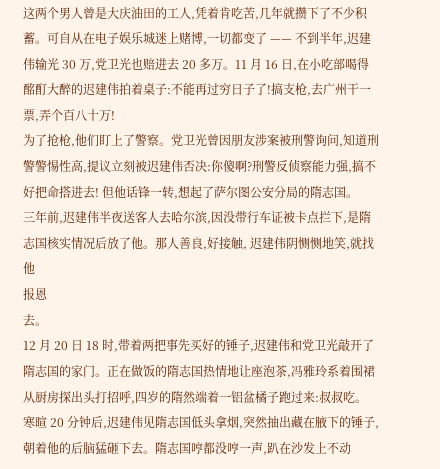这两个男人曾是大庆油田的工人,凭着肯吃苦,几年就攒下了不少积蓄。可自从在电子娱乐城迷上赌博,一切都变了 —— 不到半年,迟建伟输光 30 万,党卫光也赔进去 20 多万。11 月 16 日,在小吃部喝得酩酊大醉的迟建伟拍着桌子:不能再过穷日子了!搞支枪,去广州干一票,弄个百八十万!
为了抢枪,他们盯上了警察。党卫光曾因朋友涉案被刑警询问,知道刑警警惕性高,提议立刻被迟建伟否决:你傻啊?刑警反侦察能力强,搞不好把命搭进去! 但他话锋一转,想起了萨尔图公安分局的隋志国。
三年前,迟建伟半夜送客人去哈尔滨,因没带行车证被卡点拦下,是隋志国核实情况后放了他。那人善良,好接触, 迟建伟阴恻恻地笑,就找他
报恩
去。
12 月 20 日 18 时,带着两把事先买好的锤子,迟建伟和党卫光敲开了隋志国的家门。正在做饭的隋志国热情地让座泡茶,冯雅玲系着围裙从厨房探出头打招呼,四岁的隋然端着一铝盆橘子跑过来:叔叔吃。
寒暄 20 分钟后,迟建伟见隋志国低头拿烟,突然抽出藏在腋下的锤子,朝着他的后脑猛砸下去。隋志国哼都没哼一声,趴在沙发上不动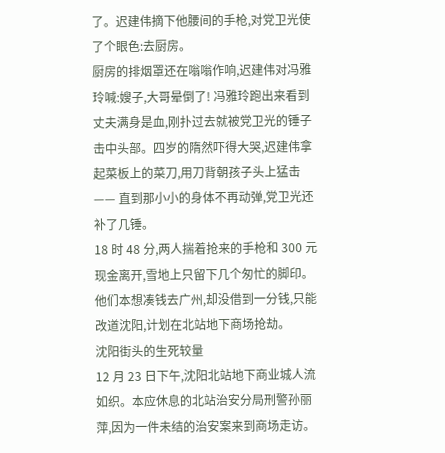了。迟建伟摘下他腰间的手枪,对党卫光使了个眼色:去厨房。
厨房的排烟罩还在嗡嗡作响,迟建伟对冯雅玲喊:嫂子,大哥晕倒了! 冯雅玲跑出来看到丈夫满身是血,刚扑过去就被党卫光的锤子击中头部。四岁的隋然吓得大哭,迟建伟拿起菜板上的菜刀,用刀背朝孩子头上猛击 —— 直到那小小的身体不再动弹,党卫光还补了几锤。
18 时 48 分,两人揣着抢来的手枪和 300 元现金离开,雪地上只留下几个匆忙的脚印。他们本想凑钱去广州,却没借到一分钱,只能改道沈阳,计划在北站地下商场抢劫。
沈阳街头的生死较量
12 月 23 日下午,沈阳北站地下商业城人流如织。本应休息的北站治安分局刑警孙丽萍,因为一件未结的治安案来到商场走访。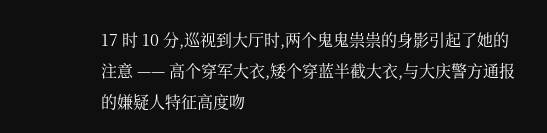17 时 10 分,巡视到大厅时,两个鬼鬼祟祟的身影引起了她的注意 —— 高个穿军大衣,矮个穿蓝半截大衣,与大庆警方通报的嫌疑人特征高度吻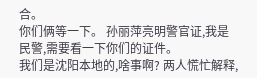合。
你们俩等一下。 孙丽萍亮明警官证,我是民警,需要看一下你们的证件。
我们是沈阳本地的,啥事啊? 两人慌忙解释,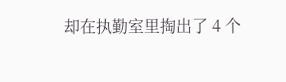却在执勤室里掏出了 4 个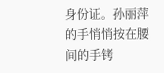身份证。孙丽萍的手悄悄按在腰间的手铐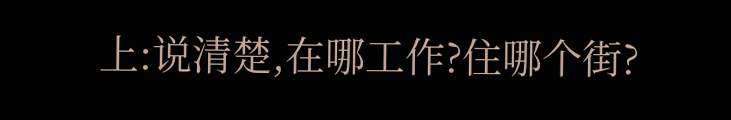上:说清楚,在哪工作?住哪个街?